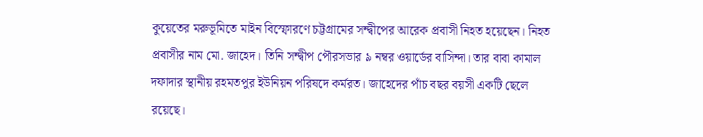কুয়েতের মরুভূমিতে মাইন বিস্ফোরণে চট্টগ্রামের সন্দ্বীপের আরেক প্রবাসী নিহত হয়েছেন। নিহত প্রবাসীর নাম মো. জাহেদ। তিনি সন্দ্বীপ পৌরসভার ৯ নম্বর ওয়ার্ডের বাসিন্দা। তার বাবা কামাল দফাদার স্থানীয় রহমতপুর ইউনিয়ন পরিষদে কর্মরত। জাহেদের পাঁচ বছর বয়সী একটি ছেলে রয়েছে।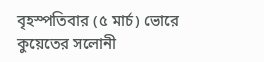বৃহস্পতিবার (৫ মার্চ) ভোরে কুয়েতের সলোনী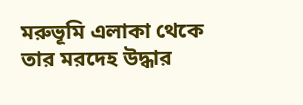মরুভূমি এলাকা থেকে তার মরদেহ উদ্ধার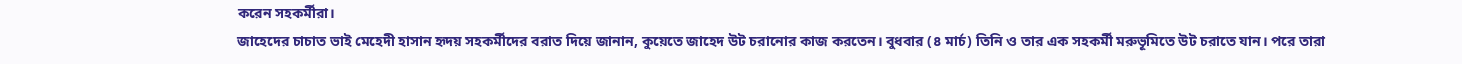করেন সহকর্মীরা।
জাহেদের চাচাত ভাই মেহেদী হাসান হৃদয় সহকর্মীদের বরাত দিয়ে জানান, কুয়েতে জাহেদ উট চরানোর কাজ করতেন। বুধবার (৪ মার্চ) তিনি ও তার এক সহকর্মী মরুভূমিতে উট চরাতে যান। পরে তারা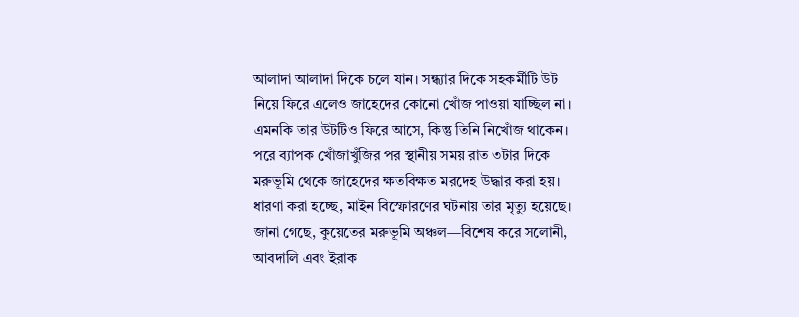আলাদা আলাদা দিকে চলে যান। সন্ধ্যার দিকে সহকর্মীটি উট নিয়ে ফিরে এলেও জাহেদের কোনো খোঁজ পাওয়া যাচ্ছিল না। এমনকি তার উটটিও ফিরে আসে, কিন্তু তিনি নিখোঁজ থাকেন।
পরে ব্যাপক খোঁজাখুঁজির পর স্থানীয় সময় রাত ৩টার দিকে মরুভূমি থেকে জাহেদের ক্ষতবিক্ষত মরদেহ উদ্ধার করা হয়। ধারণা করা হচ্ছে, মাইন বিস্ফোরণের ঘটনায় তার মৃত্যু হয়েছে।
জানা গেছে, কুয়েতের মরুভূমি অঞ্চল—বিশেষ করে সলোনী, আবদালি এবং ইরাক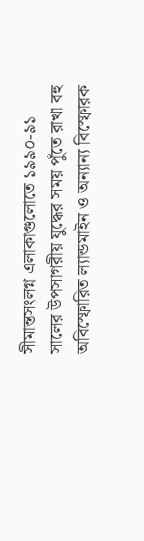সীমান্তসংলগ্ন এলাকাগুলোতে ১৯৯০-৯১ সালের উপসাগরীয় যুদ্ধের সময় পুঁতে রাখা বহু অবিস্ফোরিত ল্যান্ডমাইন ও অন্যান্য বিস্ফোরক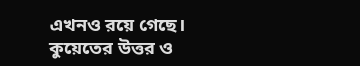এখনও রয়ে গেছে।
কুয়েতের উত্তর ও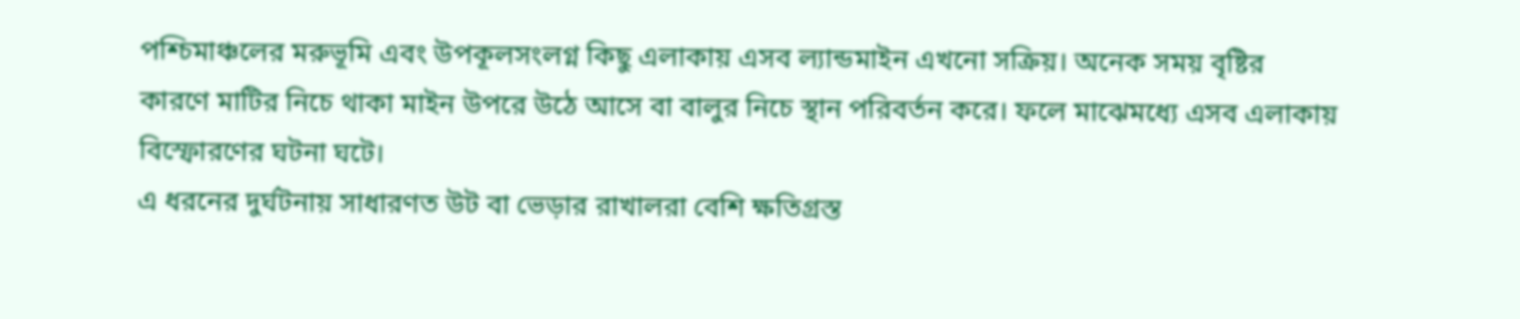পশ্চিমাঞ্চলের মরুভূমি এবং উপকূলসংলগ্ন কিছু এলাকায় এসব ল্যান্ডমাইন এখনো সক্রিয়। অনেক সময় বৃষ্টির কারণে মাটির নিচে থাকা মাইন উপরে উঠে আসে বা বালুর নিচে স্থান পরিবর্তন করে। ফলে মাঝেমধ্যে এসব এলাকায় বিস্ফোরণের ঘটনা ঘটে।
এ ধরনের দুর্ঘটনায় সাধারণত উট বা ভেড়ার রাখালরা বেশি ক্ষতিগ্রস্ত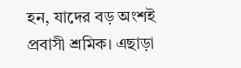হন, যাদের বড় অংশই প্রবাসী শ্রমিক। এছাড়া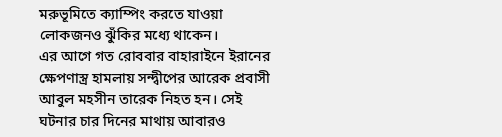মরুভূমিতে ক্যাম্পিং করতে যাওয়া লোকজনও ঝুঁকির মধ্যে থাকেন।
এর আগে গত রোববার বাহারাইনে ইরানের ক্ষেপণাস্ত্র হামলায় সন্দ্বীপের আরেক প্রবাসী আবুল মহসীন তারেক নিহত হন। সেই ঘটনার চার দিনের মাথায় আবারও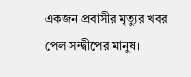একজন প্রবাসীর মৃত্যুর খবর পেল সন্দ্বীপের মানুষ।